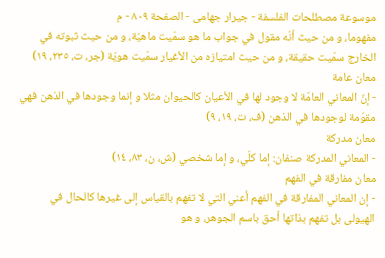موسوعة مصطلحات الفلسفة - جيرار جهامى - الصفحة ٨٠٩ - م
مفهوما، و من حيث أنّه مقول في جواب ما هو سمّيت ماهيّة، و من حيث ثبوته في الخارج سمّيت حقيقة، و من حيث امتيازه من الأغيار سمّيت هويّة (جر، ت، ٢٣٥، ١٩)
معان عامة
- إنّ المعاني العامّة لا وجود لها في الأعيان كالحيوان مثلا و إنما وجودها في الذهن فهي مقوّمة لوجودها في الذهن (ف، ت، ١٩، ٩)
معان مدركة
- المعاني المدركة صنفان: إما كلّي، و إما شخصي (ش، ن، ٨٣، ١٤)
معان مفارقة في الفهم
- إن المعاني المفارقة في الفهم أعني التي لا تفهم بالقياس إلى غيرها كالحال في الهيولى بل تفهم بذاتها أحق باسم الجوهر، و هو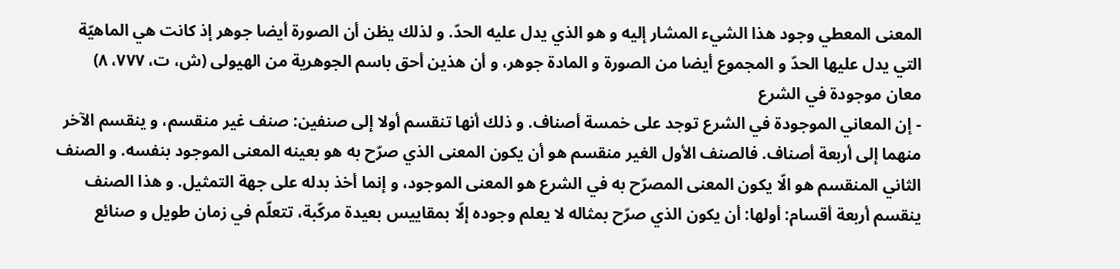المعنى المعطي وجود هذا الشيء المشار إليه و هو الذي يدل عليه الحدّ. و لذلك يظن أن الصورة أيضا جوهر إذ كانت هي الماهيّة التي يدل عليها الحدّ و المجموع أيضا من الصورة و المادة جوهر، و أن هذين أحق باسم الجوهرية من الهيولى (ش، ت، ٧٧٧، ٨)
معان موجودة في الشرع
- إن المعاني الموجودة في الشرع توجد على خمسة أصناف. و ذلك أنها تنقسم أولا إلى صنفين: صنف غير منقسم، و ينقسم الآخر منهما إلى أربعة أصناف. فالصنف الأول الغير منقسم هو أن يكون المعنى الذي صرّح به هو بعينه المعنى الموجود بنفسه. و الصنف الثاني المنقسم هو الّا يكون المعنى المصرّح به في الشرع هو المعنى الموجود، و إنما أخذ بدله على جهة التمثيل. و هذا الصنف ينقسم أربعة أقسام: أولها: أن يكون الذي صرّح بمثاله لا يعلم وجوده إلّا بمقاييس بعيدة مركّبة، تتعلّم في زمان طويل و صنائع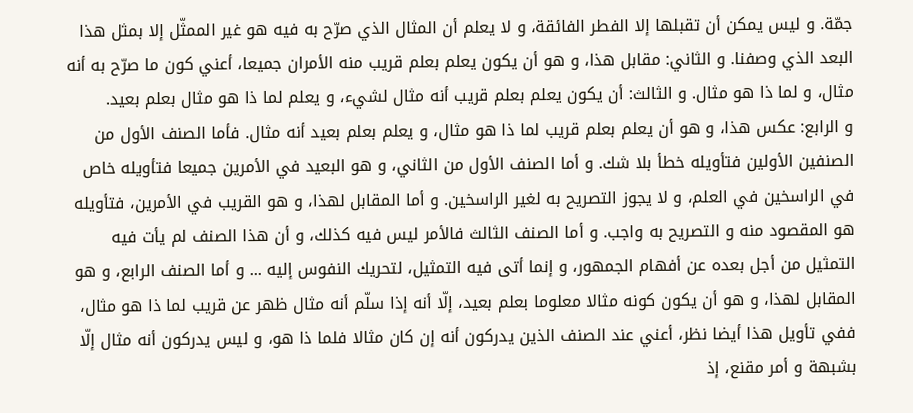جمّة. و ليس يمكن أن تقبلها إلا الفطر الفائقة، و لا يعلم أن المثال الذي صرّح به فيه هو غير الممثّل إلا بمثل هذا البعد الذي وصفنا. و الثاني: مقابل هذا، و هو أن يكون يعلم بعلم قريب منه الأمران جميعا، أعني كون ما صرّح به أنه مثال، و لما ذا هو مثال. و الثالث: أن يكون يعلم بعلم قريب أنه مثال لشيء، و يعلم لما ذا هو مثال بعلم بعيد.
و الرابع: عكس هذا، و هو أن يعلم بعلم قريب لما ذا هو مثال، و يعلم بعلم بعيد أنه مثال. فأما الصنف الأول من الصنفين الأولين فتأويله خطأ بلا شك. و أما الصنف الأول من الثاني، و هو البعيد في الأمرين جميعا فتأويله خاص في الراسخين في العلم، و لا يجوز التصريح به لغير الراسخين. و أما المقابل لهذا، و هو القريب في الأمرين، فتأويله هو المقصود منه و التصريح به واجب. و أما الصنف الثالث فالأمر ليس فيه كذلك، و أن هذا الصنف لم يأت فيه التمثيل من أجل بعده عن أفهام الجمهور، و إنما أتى فيه التمثيل، لتحريك النفوس إليه ... و أما الصنف الرابع، و هو المقابل لهذا، و هو أن يكون كونه مثالا معلوما بعلم بعيد، إلّا أنه إذا سلّم أنه مثال ظهر عن قريب لما ذا هو مثال، ففي تأويل هذا أيضا نظر، أعني عند الصنف الذين يدركون أنه إن كان مثالا فلما ذا هو، و ليس يدركون أنه مثال إلّا بشبهة و أمر مقنع، إذ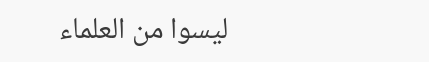ليسوا من العلماء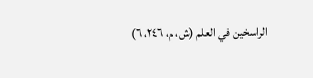الراسخين في العلم (ش، م، ٢٤٦، ٦)